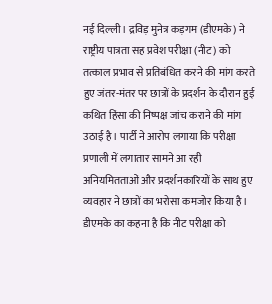नई दिल्ली। द्रविड़ मुनेत्र कड़गम (डीएमके) ने राष्ट्रीय पात्रता सह प्रवेश परीक्षा (नीट) को तत्काल प्रभाव से प्रतिबंधित करने की मांग करते हुए जंतर-मंतर पर छात्रों के प्रदर्शन के दौरान हुई कथित हिंसा की निष्पक्ष जांच कराने की मांग उठाई है। पार्टी ने आरोप लगाया कि परीक्षा प्रणाली में लगातार सामने आ रही अनियमितताओं और प्रदर्शनकारियों के साथ हुए व्यवहार ने छात्रों का भरोसा कमजोर किया है।
डीएमके का कहना है कि नीट परीक्षा को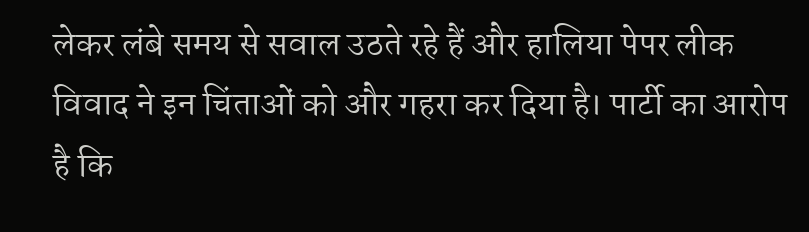लेकर लंबे समय से सवाल उठते रहे हैं और हालिया पेपर लीक विवाद ने इन चिंताओं को और गहरा कर दिया है। पार्टी का आरोप है कि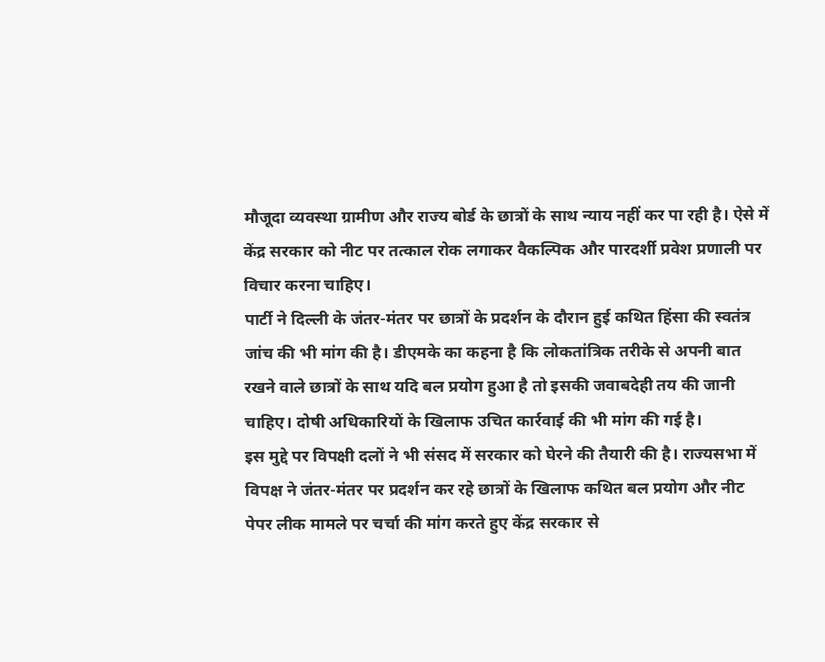मौजूदा व्यवस्था ग्रामीण और राज्य बोर्ड के छात्रों के साथ न्याय नहीं कर पा रही है। ऐसे में केंद्र सरकार को नीट पर तत्काल रोक लगाकर वैकल्पिक और पारदर्शी प्रवेश प्रणाली पर विचार करना चाहिए।
पार्टी ने दिल्ली के जंतर-मंतर पर छात्रों के प्रदर्शन के दौरान हुई कथित हिंसा की स्वतंत्र जांच की भी मांग की है। डीएमके का कहना है कि लोकतांत्रिक तरीके से अपनी बात रखने वाले छात्रों के साथ यदि बल प्रयोग हुआ है तो इसकी जवाबदेही तय की जानी चाहिए। दोषी अधिकारियों के खिलाफ उचित कार्रवाई की भी मांग की गई है।
इस मुद्दे पर विपक्षी दलों ने भी संसद में सरकार को घेरने की तैयारी की है। राज्यसभा में विपक्ष ने जंतर-मंतर पर प्रदर्शन कर रहे छात्रों के खिलाफ कथित बल प्रयोग और नीट पेपर लीक मामले पर चर्चा की मांग करते हुए केंद्र सरकार से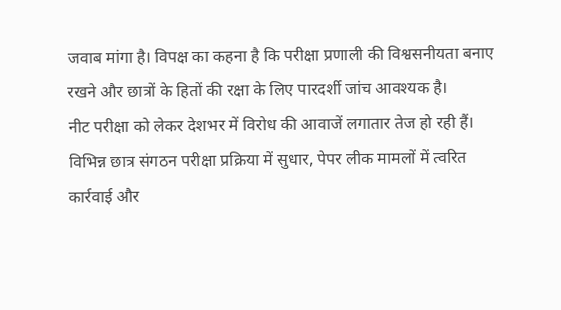जवाब मांगा है। विपक्ष का कहना है कि परीक्षा प्रणाली की विश्वसनीयता बनाए रखने और छात्रों के हितों की रक्षा के लिए पारदर्शी जांच आवश्यक है।
नीट परीक्षा को लेकर देशभर में विरोध की आवाजें लगातार तेज हो रही हैं। विभिन्न छात्र संगठन परीक्षा प्रक्रिया में सुधार, पेपर लीक मामलों में त्वरित कार्रवाई और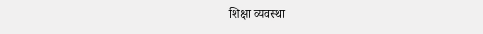शिक्षा व्यवस्था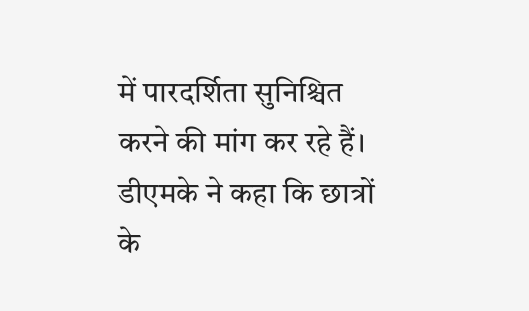में पारदर्शिता सुनिश्चित करने की मांग कर रहे हैं। डीएमके ने कहा कि छात्रों के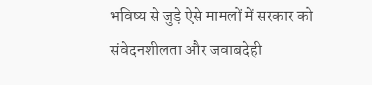भविष्य से जुड़े ऐसे मामलों में सरकार को संवेदनशीलता और जवाबदेही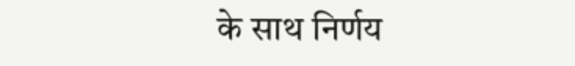के साथ निर्णय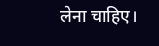लेना चाहिए।